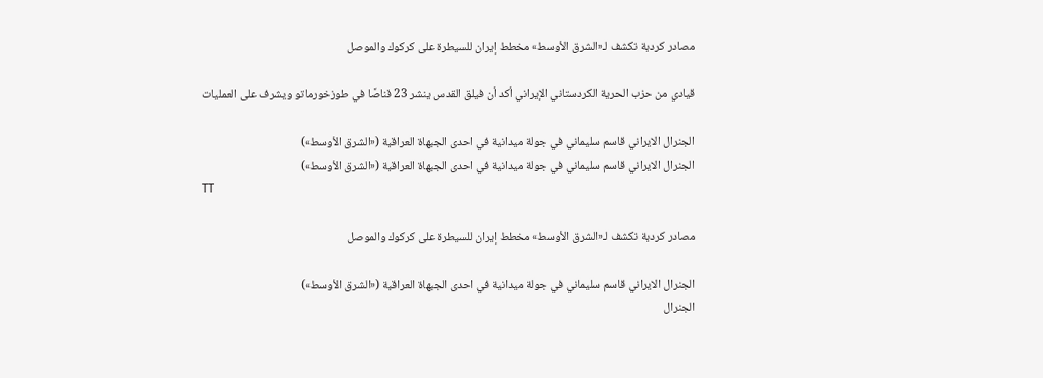مصادر كردية تكشف لـ«الشرق الأوسط» مخطط إيران للسيطرة على كركوك والموصل

قيادي من حزب الحرية الكردستاني الإيراني أكد أن فيلق القدس ينشر 23 قناصًا في طوزخورماتو ويشرف على العمليات

الجنرال الايراني قاسم سليماني في جولة ميدانية في احدى الجبهاة العراقية («الشرق الأوسط»)
الجنرال الايراني قاسم سليماني في جولة ميدانية في احدى الجبهاة العراقية («الشرق الأوسط»)
TT

مصادر كردية تكشف لـ«الشرق الأوسط» مخطط إيران للسيطرة على كركوك والموصل

الجنرال الايراني قاسم سليماني في جولة ميدانية في احدى الجبهاة العراقية («الشرق الأوسط»)
الجنرال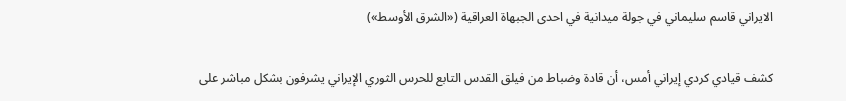الايراني قاسم سليماني في جولة ميدانية في احدى الجبهاة العراقية («الشرق الأوسط»)

كشف قيادي كردي إيراني أمس، أن قادة وضباط من فيلق القدس التابع للحرس الثوري الإيراني يشرفون بشكل مباشر على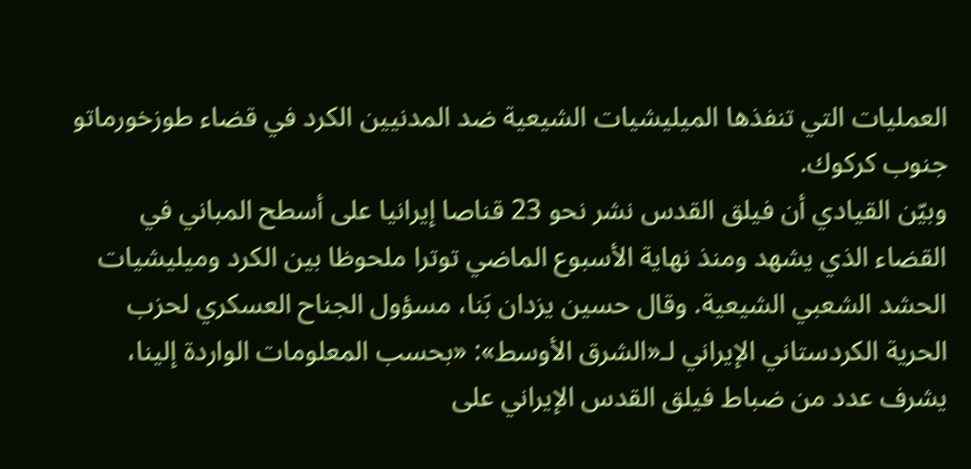العمليات التي تنفذها الميليشيات الشيعية ضد المدنيين الكرد في قضاء طوزخورماتو جنوب كركوك.
وبيّن القيادي أن فيلق القدس نشر نحو 23 قناصا إيرانيا على أسطح المباني في القضاء الذي يشهد ومنذ نهاية الأسبوع الماضي توترا ملحوظا بين الكرد وميليشيات الحشد الشعبي الشيعية. وقال حسين يزدان بَنا، مسؤول الجناح العسكري لحزب الحرية الكردستاني الإيراني لـ«الشرق الأوسط»: «بحسب المعلومات الواردة إلينا، يشرف عدد من ضباط فيلق القدس الإيراني على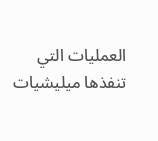العمليات التي تنفذها ميليشيات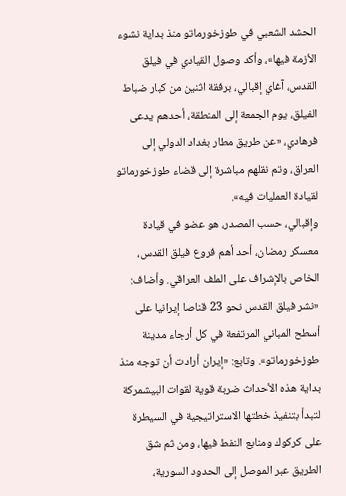الحشد الشعبي في طوزخورماتو منذ بداية نشوء الأزمة فيها»، وأكد وصول القيادي في فيلق القدس، آغاي إقبالي، برفقة اثنين من كبار ضباط الفيلق، يوم الجمعة إلى المنطقة، أحدهم يدعى فرهادي، «عن طريق مطار بغداد الدولي إلى العراق، وتم نقلهم مباشرة إلى قضاء طوزخورماتو لقيادة العمليات فيه».
وإقبالي، حسب المصدر، هو عضو في قيادة معسكر رمضان، أحد أهم فروع فيلق القدس، الخاص بالإشراف على الملف العراقي. وأضاف: «نشر فيلق القدس نحو 23 قناصا إيرانيا على أسطح المباني المرتفعة في كل أرجاء مدينة طوزخورماتو». وتابع: «إيران أرادت أن توجه منذ بداية هذه الأحداث ضربة قوية لقوات البيشمركة لتبدأ بتنفيذ خطتها الاستراتيجية في السيطرة على كركوك ومنابع النفط فيها، ومن ثم شق الطريق عبر الموصل إلى الحدود السورية،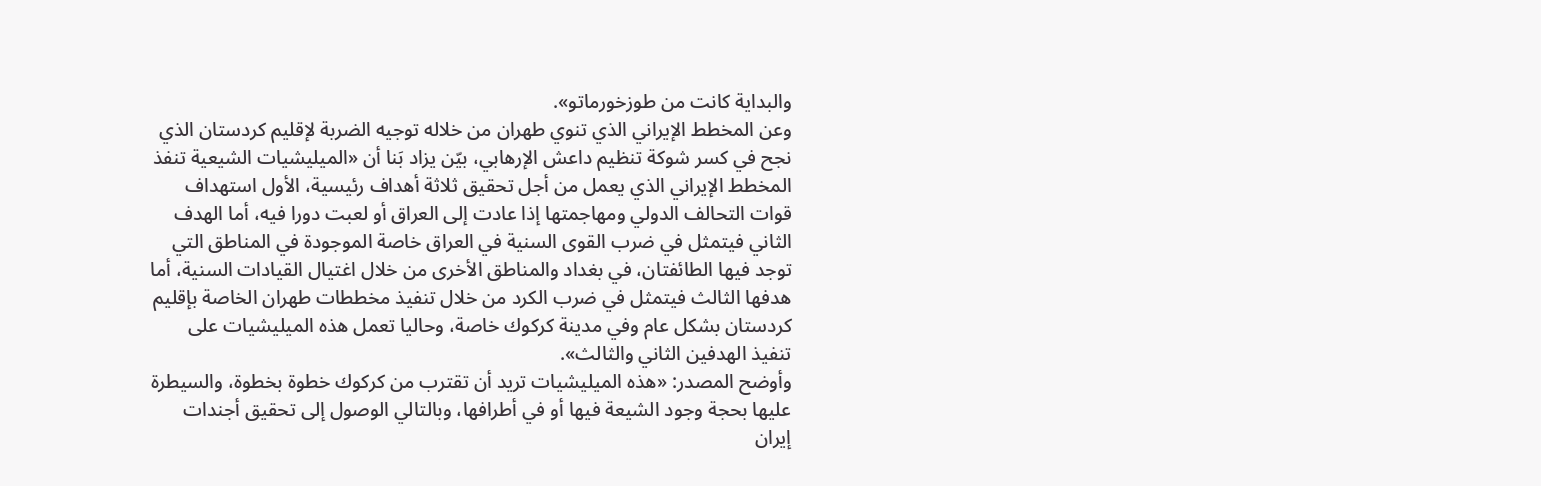والبداية كانت من طوزخورماتو».
وعن المخطط الإيراني الذي تنوي طهران من خلاله توجيه الضربة لإقليم كردستان الذي نجح في كسر شوكة تنظيم داعش الإرهابي، بيّن يزاد بَنا أن «الميليشيات الشيعية تنفذ المخطط الإيراني الذي يعمل من أجل تحقيق ثلاثة أهداف رئيسية، الأول استهداف قوات التحالف الدولي ومهاجمتها إذا عادت إلى العراق أو لعبت دورا فيه، أما الهدف الثاني فيتمثل في ضرب القوى السنية في العراق خاصة الموجودة في المناطق التي توجد فيها الطائفتان، في بغداد والمناطق الأخرى من خلال اغتيال القيادات السنية، أما هدفها الثالث فيتمثل في ضرب الكرد من خلال تنفيذ مخططات طهران الخاصة بإقليم كردستان بشكل عام وفي مدينة كركوك خاصة، وحاليا تعمل هذه الميليشيات على تنفيذ الهدفين الثاني والثالث».
وأوضح المصدر: «هذه الميليشيات تريد أن تقترب من كركوك خطوة بخطوة، والسيطرة عليها بحجة وجود الشيعة فيها أو في أطرافها، وبالتالي الوصول إلى تحقيق أجندات إيران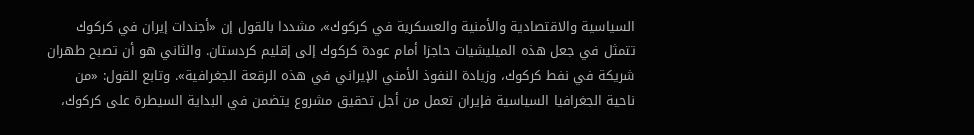السياسية والاقتصادية والأمنية والعسكرية في كركوك»، مشددا بالقول إن «أجندات إيران في كركوك تتمثل في جعل هذه الميليشيات حاجزا أمام عودة كركوك إلى إقليم كردستان. والثاني هو أن تصبح طهران شريكة في نفط كركوك، وزيادة النفوذ الأمني الإيراني في هذه الرقعة الجغرافية». وتابع القول: «من ناحية الجغرافيا السياسية فإيران تعمل من أجل تحقيق مشروع يتضمن في البداية السيطرة على كركوك،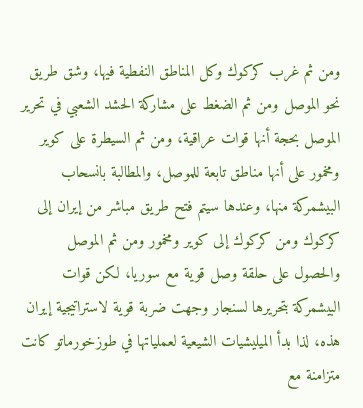ومن ثم غرب كركوك وكل المناطق النفطية فيها، وشق طريق نحو الموصل ومن ثم الضغط على مشاركة الحشد الشعبي في تحرير الموصل بحجة أنها قوات عراقية، ومن ثم السيطرة على كوير ومخمور على أنها مناطق تابعة للموصل، والمطالبة بانسحاب البيشمركة منها، وعندها سيتم فتح طريق مباشر من إيران إلى كركوك ومن كركوك إلى كوير ومخمور ومن ثم الموصل والحصول على حلقة وصل قوية مع سوريا، لكن قوات البيشمركة بتحريرها لسنجار وجهت ضربة قوية لاستراتيجية إيران هذه، لذا بدأ الميليشيات الشيعية لعملياتها في طوزخورماتو كانت متزامنة مع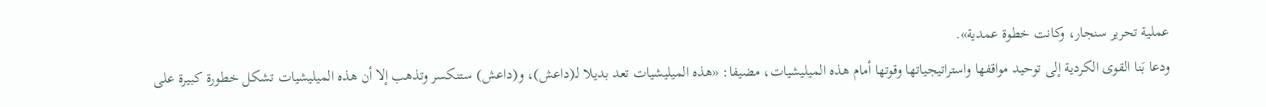عملية تحرير سنجار، وكانت خطوة عمدية».
ودعا بَنا القوى الكردية إلى توحيد مواقفها واستراتيجياتها وقوتها أمام هذه الميليشيات، مضيفا: «هذه الميليشيات تعد بديلا لـ(داعش)، و(داعش) ستنكسر وتذهب إلا أن هذه الميليشيات تشكل خطورة كبيرة على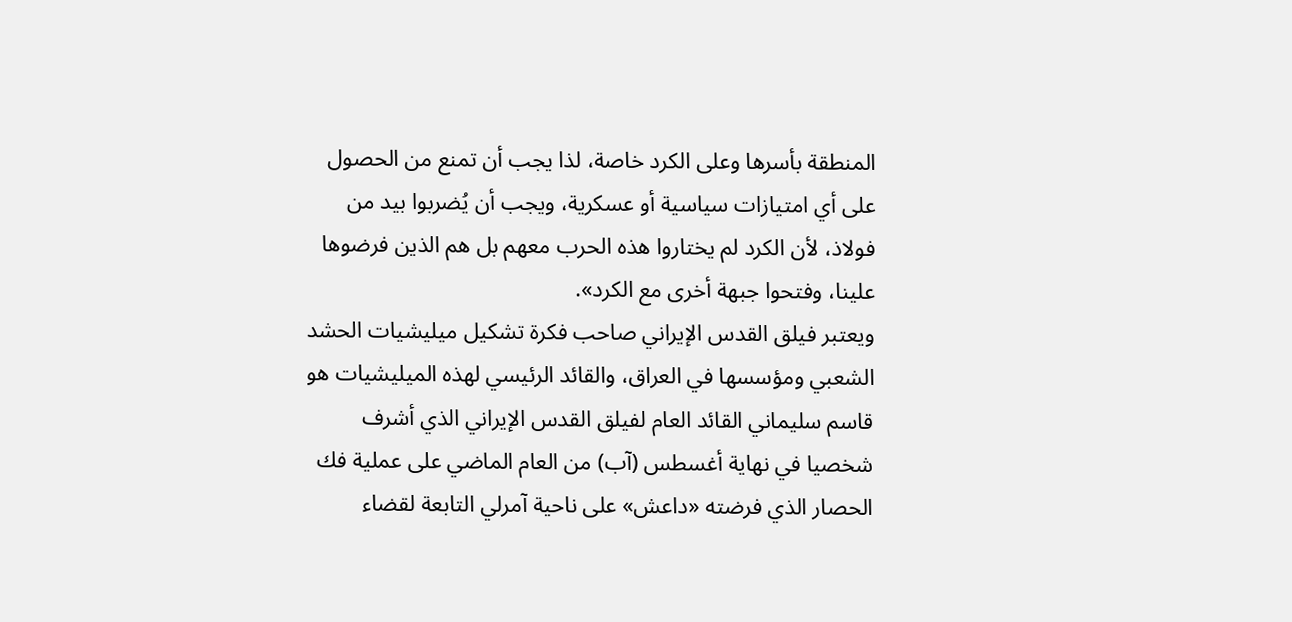المنطقة بأسرها وعلى الكرد خاصة، لذا يجب أن تمنع من الحصول على أي امتيازات سياسية أو عسكرية، ويجب أن يُضربوا بيد من فولاذ، لأن الكرد لم يختاروا هذه الحرب معهم بل هم الذين فرضوها علينا، وفتحوا جبهة أخرى مع الكرد».
ويعتبر فيلق القدس الإيراني صاحب فكرة تشكيل ميليشيات الحشد الشعبي ومؤسسها في العراق، والقائد الرئيسي لهذه الميليشيات هو قاسم سليماني القائد العام لفيلق القدس الإيراني الذي أشرف شخصيا في نهاية أغسطس (آب) من العام الماضي على عملية فك الحصار الذي فرضته «داعش» على ناحية آمرلي التابعة لقضاء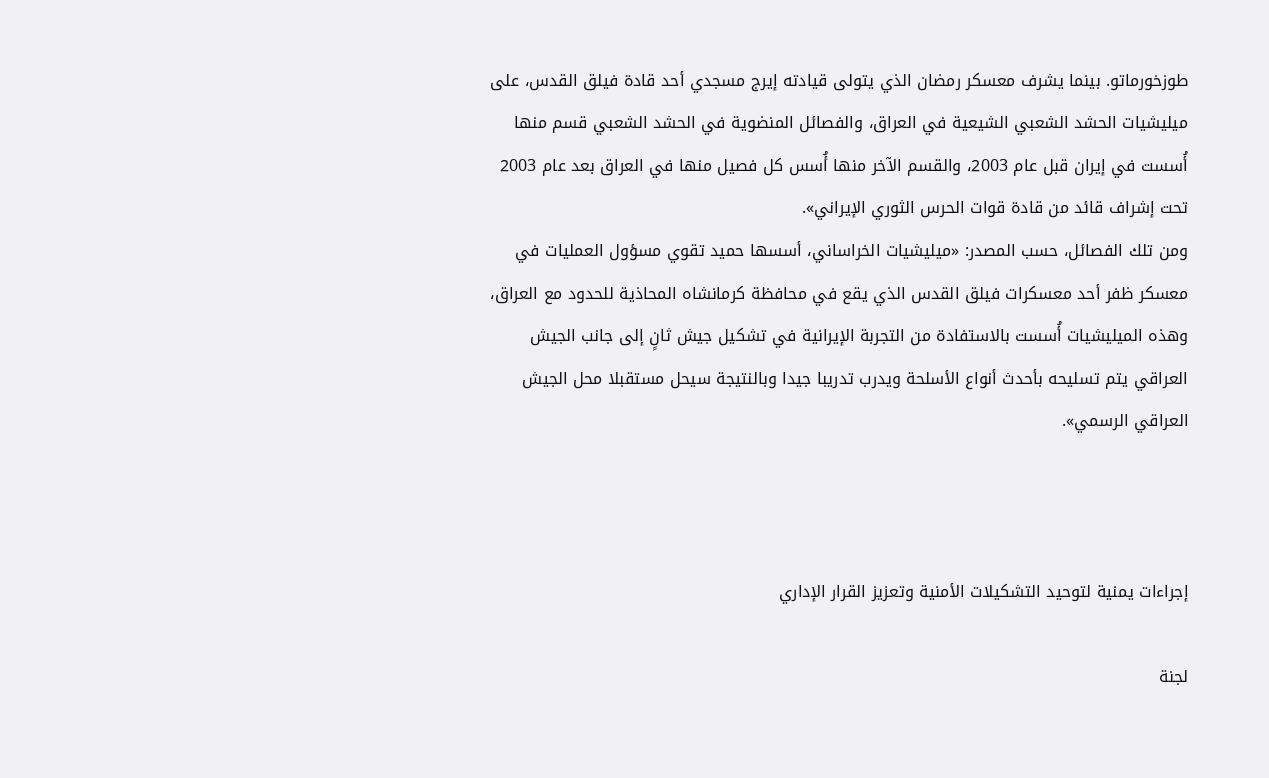طوزخورماتو. بينما يشرف معسكر رمضان الذي يتولى قيادته إيرج مسجدي أحد قادة فيلق القدس، على ميليشيات الحشد الشعبي الشيعية في العراق، والفصائل المنضوية في الحشد الشعبي قسم منها أُسست في إيران قبل عام 2003، والقسم الآخر منها أُسس كل فصيل منها في العراق بعد عام 2003 تحت إشراف قائد من قادة قوات الحرس الثوري الإيراني».
ومن تلك الفصائل، حسب المصدر: «ميليشيات الخراساني، أسسها حميد تقوي مسؤول العمليات في معسكر ظفر أحد معسكرات فيلق القدس الذي يقع في محافظة كرمانشاه المحاذية للحدود مع العراق، وهذه الميليشيات أُسست بالاستفادة من التجربة الإيرانية في تشكيل جيش ثانٍ إلى جانب الجيش العراقي يتم تسليحه بأحدث أنواع الأسلحة ويدرب تدريبا جيدا وبالنتيجة سيحل مستقبلا محل الجيش العراقي الرسمي».



إجراءات يمنية لتوحيد التشكيلات الأمنية وتعزيز القرار الإداري

لجنة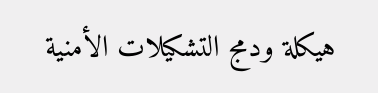هيكلة ودمج التشكيلات الأمنية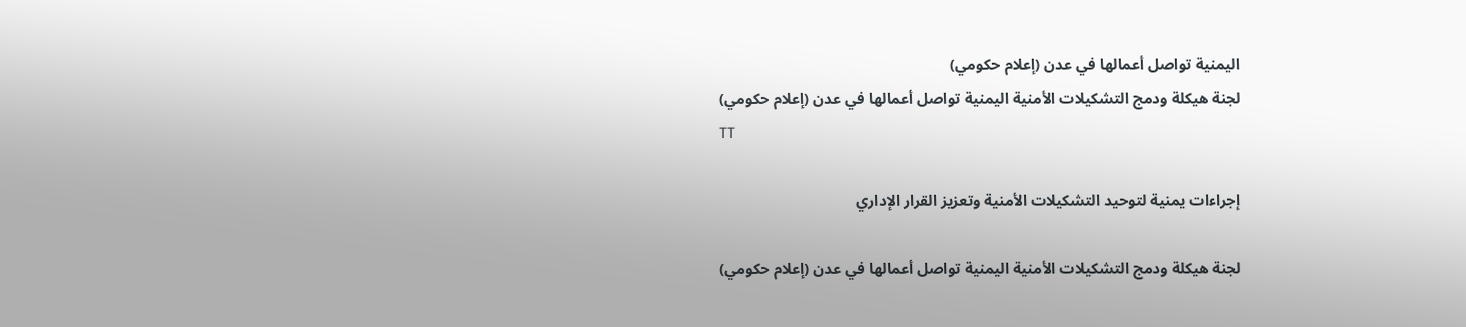اليمنية تواصل أعمالها في عدن (إعلام حكومي)
لجنة هيكلة ودمج التشكيلات الأمنية اليمنية تواصل أعمالها في عدن (إعلام حكومي)
TT

إجراءات يمنية لتوحيد التشكيلات الأمنية وتعزيز القرار الإداري

لجنة هيكلة ودمج التشكيلات الأمنية اليمنية تواصل أعمالها في عدن (إعلام حكومي)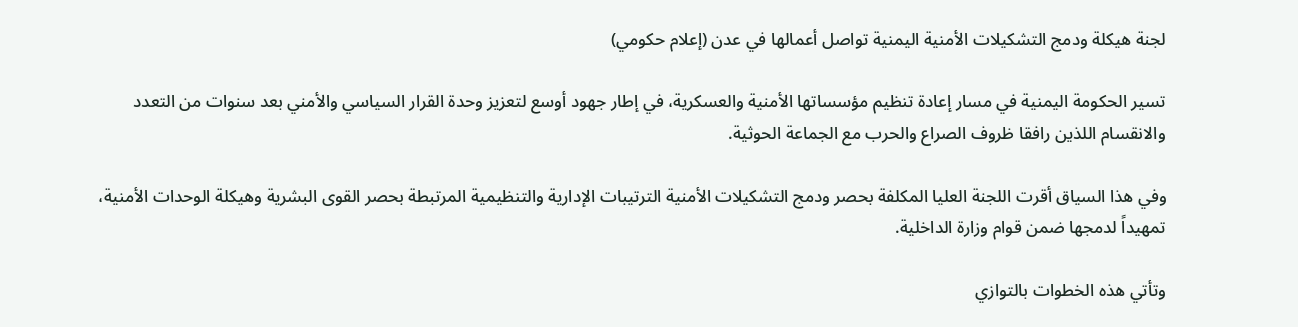لجنة هيكلة ودمج التشكيلات الأمنية اليمنية تواصل أعمالها في عدن (إعلام حكومي)

تسير الحكومة اليمنية في مسار إعادة تنظيم مؤسساتها الأمنية والعسكرية، في إطار جهود أوسع لتعزيز وحدة القرار السياسي والأمني بعد سنوات من التعدد والانقسام اللذين رافقا ظروف الصراع والحرب مع الجماعة الحوثية.

وفي هذا السياق أقرت اللجنة العليا المكلفة بحصر ودمج التشكيلات الأمنية الترتيبات الإدارية والتنظيمية المرتبطة بحصر القوى البشرية وهيكلة الوحدات الأمنية، تمهيداً لدمجها ضمن قوام وزارة الداخلية.

وتأتي هذه الخطوات بالتوازي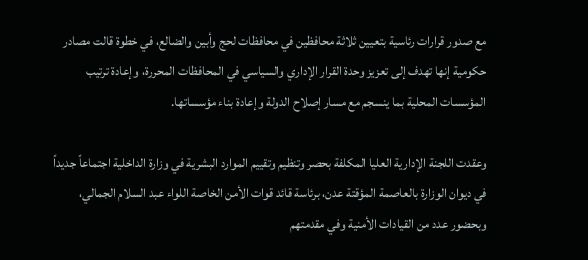مع صدور قرارات رئاسية بتعيين ثلاثة محافظين في محافظات لحج وأبين والضالع، في خطوة قالت مصادر حكومية إنها تهدف إلى تعزيز وحدة القرار الإداري والسياسي في المحافظات المحررة، وإعادة ترتيب المؤسسات المحلية بما ينسجم مع مسار إصلاح الدولة وإعادة بناء مؤسساتها.

وعقدت اللجنة الإدارية العليا المكلفة بحصر وتنظيم وتقييم الموارد البشرية في وزارة الداخلية اجتماعاً جديداً في ديوان الوزارة بالعاصمة المؤقتة عدن، برئاسة قائد قوات الأمن الخاصة اللواء عبد السلام الجمالي، وبحضور عدد من القيادات الأمنية وفي مقدمتهم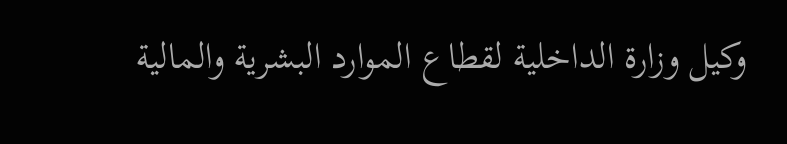وكيل وزارة الداخلية لقطاع الموارد البشرية والمالية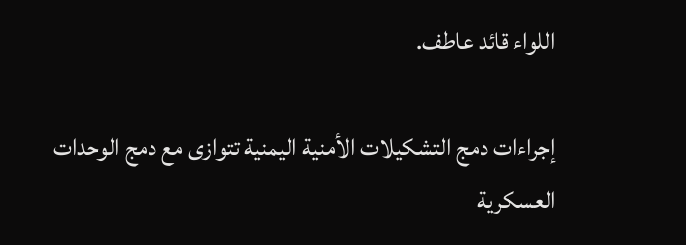اللواء قائد عاطف.

إجراءات دمج التشكيلات الأمنية اليمنية تتوازى مع دمج الوحدات العسكرية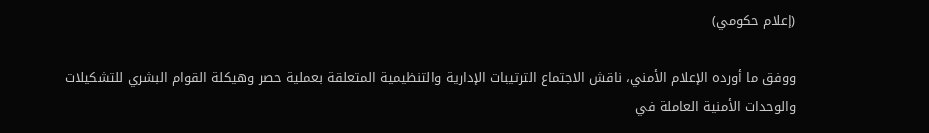(إعلام حكومي)

ووفق ما أورده الإعلام الأمني، ناقش الاجتماع الترتيبات الإدارية والتنظيمية المتعلقة بعملية حصر وهيكلة القوام البشري للتشكيلات والوحدات الأمنية العاملة في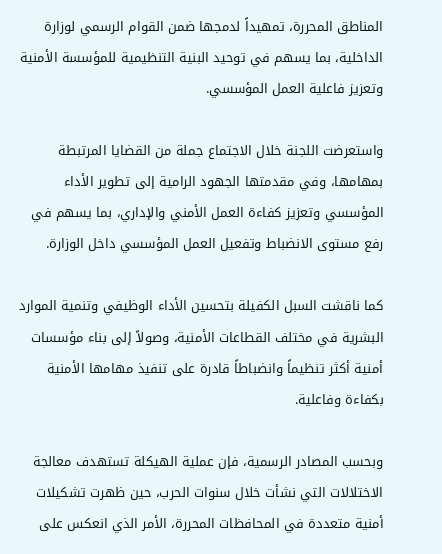المناطق المحررة، تمهيداً لدمجها ضمن القوام الرسمي لوزارة الداخلية، بما يسهم في توحيد البنية التنظيمية للمؤسسة الأمنية وتعزيز فاعلية العمل المؤسسي.

واستعرضت اللجنة خلال الاجتماع جملة من القضايا المرتبطة بمهامها، وفي مقدمتها الجهود الرامية إلى تطوير الأداء المؤسسي وتعزيز كفاءة العمل الأمني والإداري، بما يسهم في رفع مستوى الانضباط وتفعيل العمل المؤسسي داخل الوزارة.

كما ناقشت السبل الكفيلة بتحسين الأداء الوظيفي وتنمية الموارد البشرية في مختلف القطاعات الأمنية، وصولاً إلى بناء مؤسسات أمنية أكثر تنظيماً وانضباطاً قادرة على تنفيذ مهامها الأمنية بكفاءة وفاعلية.

وبحسب المصادر الرسمية، فإن عملية الهيكلة تستهدف معالجة الاختلالات التي نشأت خلال سنوات الحرب، حين ظهرت تشكيلات أمنية متعددة في المحافظات المحررة، الأمر الذي انعكس على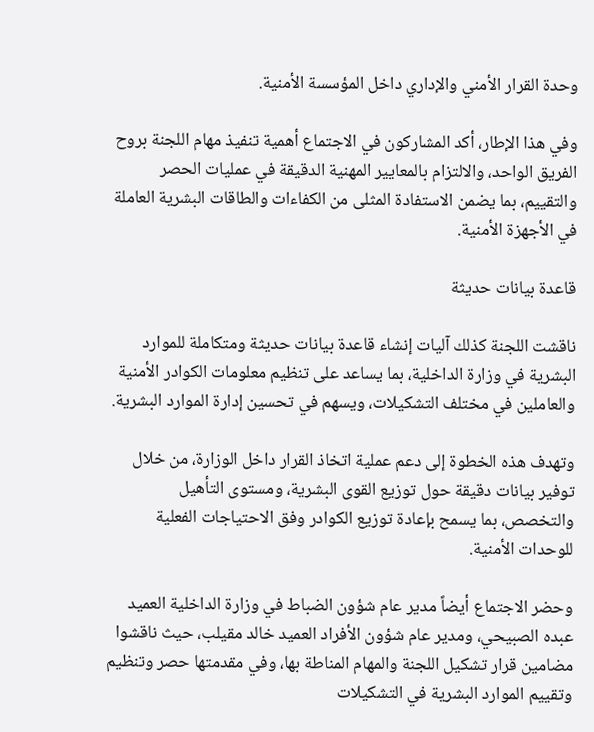وحدة القرار الأمني والإداري داخل المؤسسة الأمنية.

وفي هذا الإطار، أكد المشاركون في الاجتماع أهمية تنفيذ مهام اللجنة بروح الفريق الواحد، والالتزام بالمعايير المهنية الدقيقة في عمليات الحصر والتقييم، بما يضمن الاستفادة المثلى من الكفاءات والطاقات البشرية العاملة في الأجهزة الأمنية.

قاعدة بيانات حديثة

ناقشت اللجنة كذلك آليات إنشاء قاعدة بيانات حديثة ومتكاملة للموارد البشرية في وزارة الداخلية، بما يساعد على تنظيم معلومات الكوادر الأمنية والعاملين في مختلف التشكيلات، ويسهم في تحسين إدارة الموارد البشرية.

وتهدف هذه الخطوة إلى دعم عملية اتخاذ القرار داخل الوزارة، من خلال توفير بيانات دقيقة حول توزيع القوى البشرية، ومستوى التأهيل والتخصص، بما يسمح بإعادة توزيع الكوادر وفق الاحتياجات الفعلية للوحدات الأمنية.

وحضر الاجتماع أيضاً مدير عام شؤون الضباط في وزارة الداخلية العميد عبده الصبيحي، ومدير عام شؤون الأفراد العميد خالد مقيلب، حيث ناقشوا مضامين قرار تشكيل اللجنة والمهام المناطة بها، وفي مقدمتها حصر وتنظيم وتقييم الموارد البشرية في التشكيلات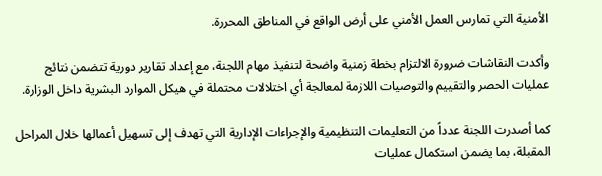الأمنية التي تمارس العمل الأمني على أرض الواقع في المناطق المحررة.

وأكدت النقاشات ضرورة الالتزام بخطة زمنية واضحة لتنفيذ مهام اللجنة، مع إعداد تقارير دورية تتضمن نتائج عمليات الحصر والتقييم والتوصيات اللازمة لمعالجة أي اختلالات محتملة في هيكل الموارد البشرية داخل الوزارة.

كما أصدرت اللجنة عدداً من التعليمات التنظيمية والإجراءات الإدارية التي تهدف إلى تسهيل أعمالها خلال المراحل المقبلة، بما يضمن استكمال عمليات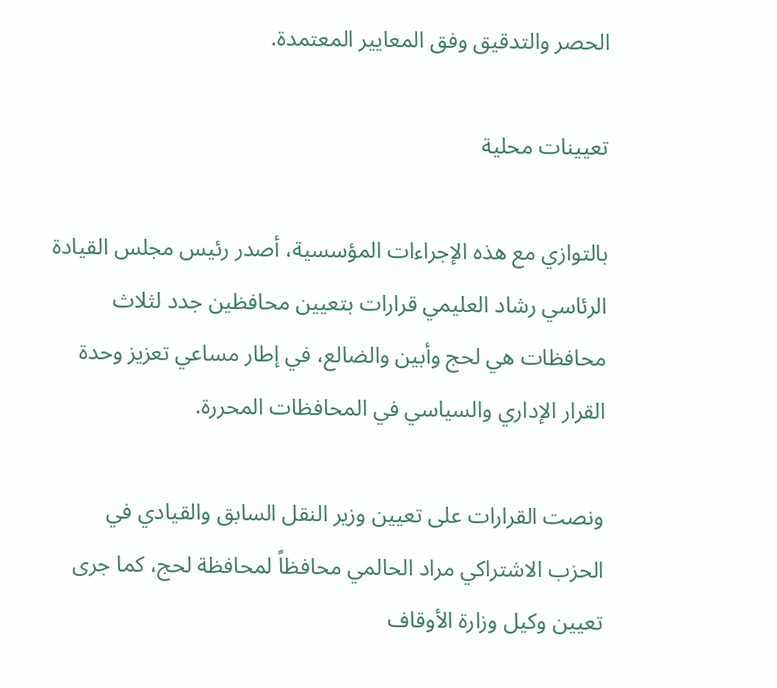الحصر والتدقيق وفق المعايير المعتمدة.

تعيينات محلية

بالتوازي مع هذه الإجراءات المؤسسية، أصدر رئيس مجلس القيادة الرئاسي رشاد العليمي قرارات بتعيين محافظين جدد لثلاث محافظات هي لحج وأبين والضالع، في إطار مساعي تعزيز وحدة القرار الإداري والسياسي في المحافظات المحررة.

ونصت القرارات على تعيين وزير النقل السابق والقيادي في الحزب الاشتراكي مراد الحالمي محافظاً لمحافظة لحج، كما جرى تعيين وكيل وزارة الأوقاف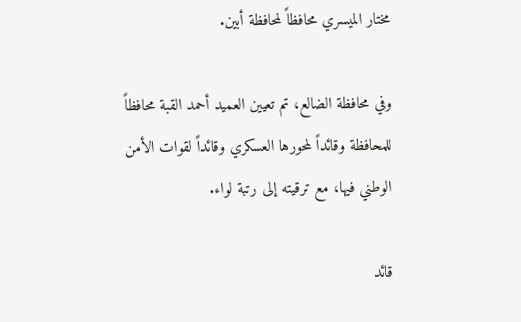مختار الميسري محافظاً لمحافظة أبين.

وفي محافظة الضالع، تم تعيين العميد أحمد القبة محافظاً للمحافظة وقائداً لمحورها العسكري وقائداً لقوات الأمن الوطني فيها، مع ترقيته إلى رتبة لواء.

قائد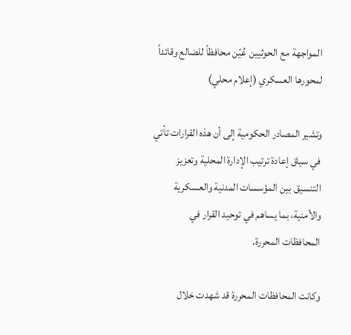المواجهة مع الحوثيين عُيّن محافظاً للضالع وقائداً لمحورها العسكري (إعلام محلي)

وتشير المصادر الحكومية إلى أن هذه القرارات تأتي في سياق إعادة ترتيب الإدارة المحلية وتعزيز التنسيق بين المؤسسات المدنية والعسكرية والأمنية، بما يساهم في توحيد القرار في المحافظات المحررة.

وكانت المحافظات المحررة قد شهدت خلال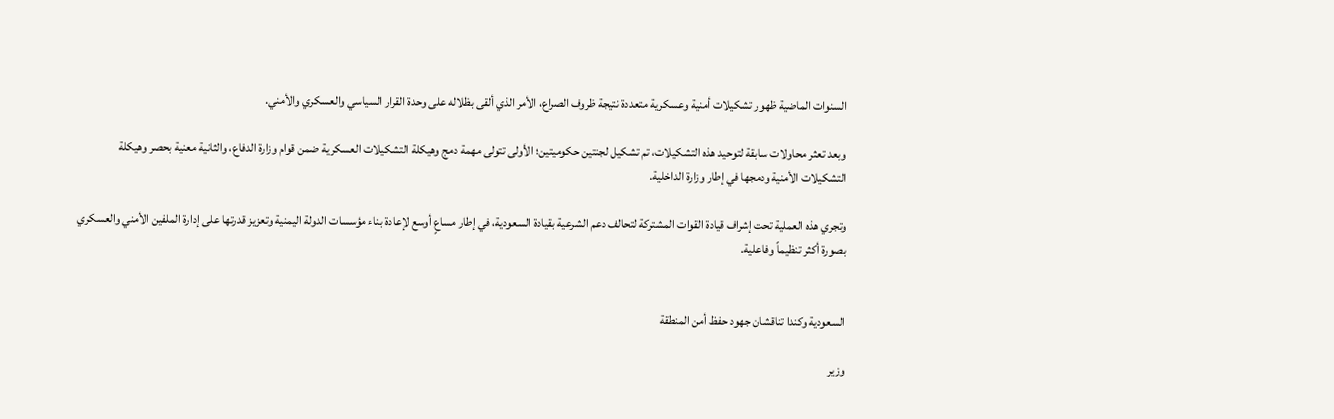السنوات الماضية ظهور تشكيلات أمنية وعسكرية متعددة نتيجة ظروف الصراع، الأمر الذي ألقى بظلاله على وحدة القرار السياسي والعسكري والأمني.

وبعد تعثر محاولات سابقة لتوحيد هذه التشكيلات، تم تشكيل لجنتين حكوميتين؛ الأولى تتولى مهمة دمج وهيكلة التشكيلات العسكرية ضمن قوام وزارة الدفاع، والثانية معنية بحصر وهيكلة التشكيلات الأمنية ودمجها في إطار وزارة الداخلية.

وتجري هذه العملية تحت إشراف قيادة القوات المشتركة لتحالف دعم الشرعية بقيادة السعودية، في إطار مساعٍ أوسع لإعادة بناء مؤسسات الدولة اليمنية وتعزيز قدرتها على إدارة الملفين الأمني والعسكري بصورة أكثر تنظيماً وفاعلية.


السعودية وكندا تناقشان جهود حفظ أمن المنطقة

وزير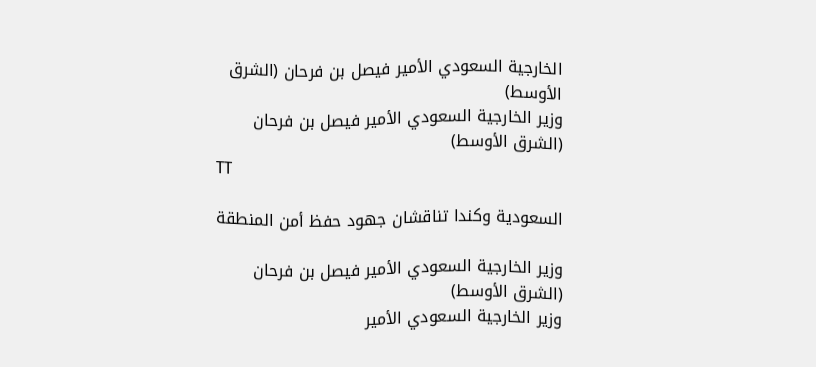الخارجية السعودي الأمير فيصل بن فرحان (الشرق الأوسط)
وزير الخارجية السعودي الأمير فيصل بن فرحان (الشرق الأوسط)
TT

السعودية وكندا تناقشان جهود حفظ أمن المنطقة

وزير الخارجية السعودي الأمير فيصل بن فرحان (الشرق الأوسط)
وزير الخارجية السعودي الأمير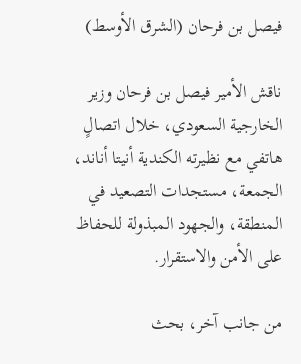فيصل بن فرحان (الشرق الأوسط)

ناقش الأمير فيصل بن فرحان وزير الخارجية السعودي، خلال اتصالٍ هاتفي مع نظيرته الكندية أنيتا أناند، الجمعة، مستجدات التصعيد في المنطقة، والجهود المبذولة للحفاظ على الأمن والاستقرار.

من جانب آخر، بحث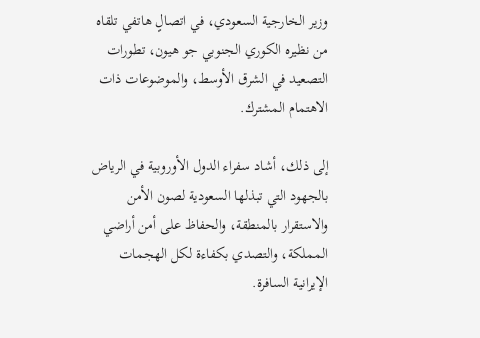وزير الخارجية السعودي، في اتصالٍ هاتفي تلقاه من نظيره الكوري الجنوبي جو هيون، تطورات التصعيد في الشرق الأوسط، والموضوعات ذات الاهتمام المشترك.

إلى ذلك، أشاد سفراء الدول الأوروبية في الرياض بالجهود التي تبذلها السعودية لصون الأمن والاستقرار بالمنطقة، والحفاظ على أمن أراضي المملكة، والتصدي بكفاءة لكل الهجمات الإيرانية السافرة.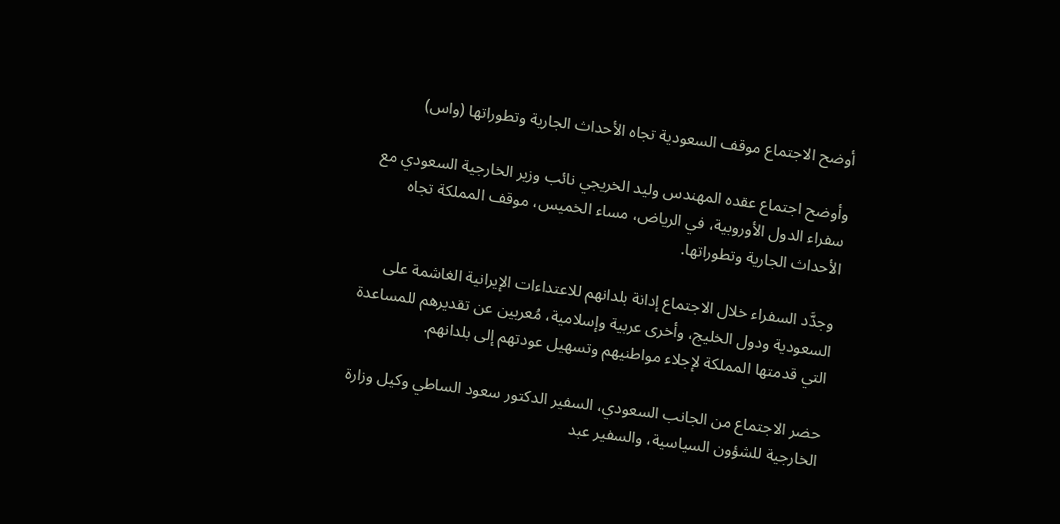أوضح الاجتماع موقف السعودية تجاه الأحداث الجارية وتطوراتها (واس)

وأوضح اجتماع عقده المهندس وليد الخريجي نائب وزير الخارجية السعودي مع سفراء الدول الأوروبية، في الرياض، مساء الخميس، موقف المملكة تجاه الأحداث الجارية وتطوراتها.

وجدَّد السفراء خلال الاجتماع إدانة بلدانهم للاعتداءات الإيرانية الغاشمة على السعودية ودول الخليج، وأخرى عربية وإسلامية، مُعربين عن تقديرهم للمساعدة التي قدمتها المملكة لإجلاء مواطنيهم وتسهيل عودتهم إلى بلدانهم.

حضر الاجتماع من الجانب السعودي، السفير الدكتور سعود الساطي وكيل وزارة الخارجية للشؤون السياسية، والسفير عبد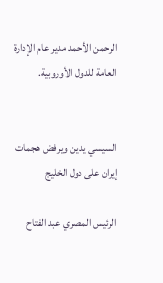الرحمن الأحمد مدير عام الإدارة العامة للدول الأوروبية.


السيسي يدين ويرفض هجمات إيران على دول الخليج

الرئيس المصري عبد الفتاح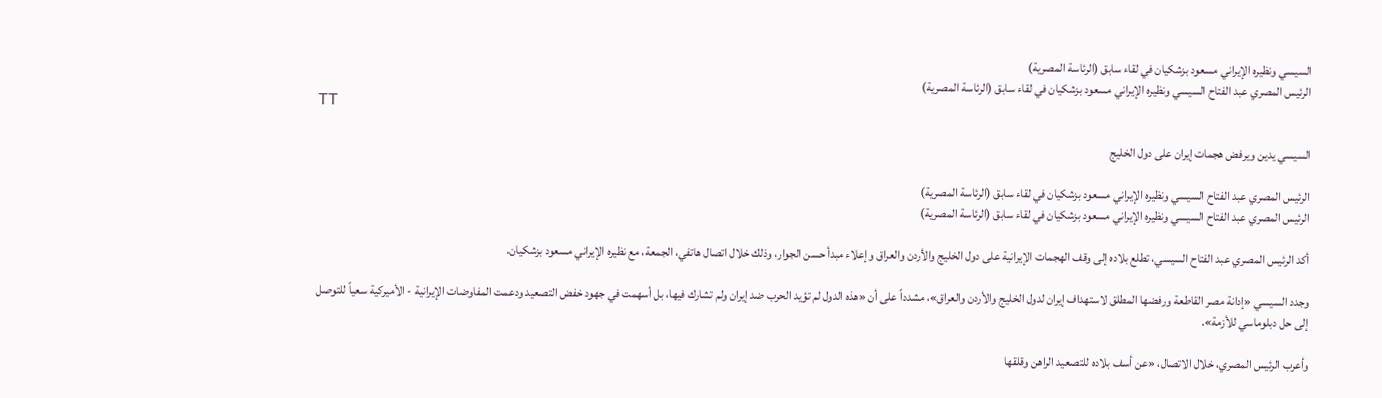السيسي ونظيره الإيراني مسعود بزشكيان في لقاء سابق (الرئاسة المصرية)
الرئيس المصري عبد الفتاح السيسي ونظيره الإيراني مسعود بزشكيان في لقاء سابق (الرئاسة المصرية)
TT

السيسي يدين ويرفض هجمات إيران على دول الخليج

الرئيس المصري عبد الفتاح السيسي ونظيره الإيراني مسعود بزشكيان في لقاء سابق (الرئاسة المصرية)
الرئيس المصري عبد الفتاح السيسي ونظيره الإيراني مسعود بزشكيان في لقاء سابق (الرئاسة المصرية)

أكد الرئيس المصري عبد الفتاح السيسي، تطلع بلاده إلى وقف الهجمات الإيرانية على دول الخليج والأردن والعراق وإعلاء مبدأ حسن الجوار، وذلك خلال اتصال هاتفي، الجمعة، مع نظيره الإيراني مسعود بزشكيان.

وجدد السيسي «إدانة مصر القاطعة ورفضها المطلق لاستهداف إيران لدول الخليج والأردن والعراق»، مشدداً على أن «هذه الدول لم تؤيد الحرب ضد إيران ولم تشارك فيها، بل أسهمت في جهود خفض التصعيد ودعمت المفاوضات الإيرانية - الأميركية سعياً للتوصل إلى حل دبلوماسي للأزمة».

وأعرب الرئيس المصري، خلال الاتصال، «عن أسف بلاده للتصعيد الراهن وقلقها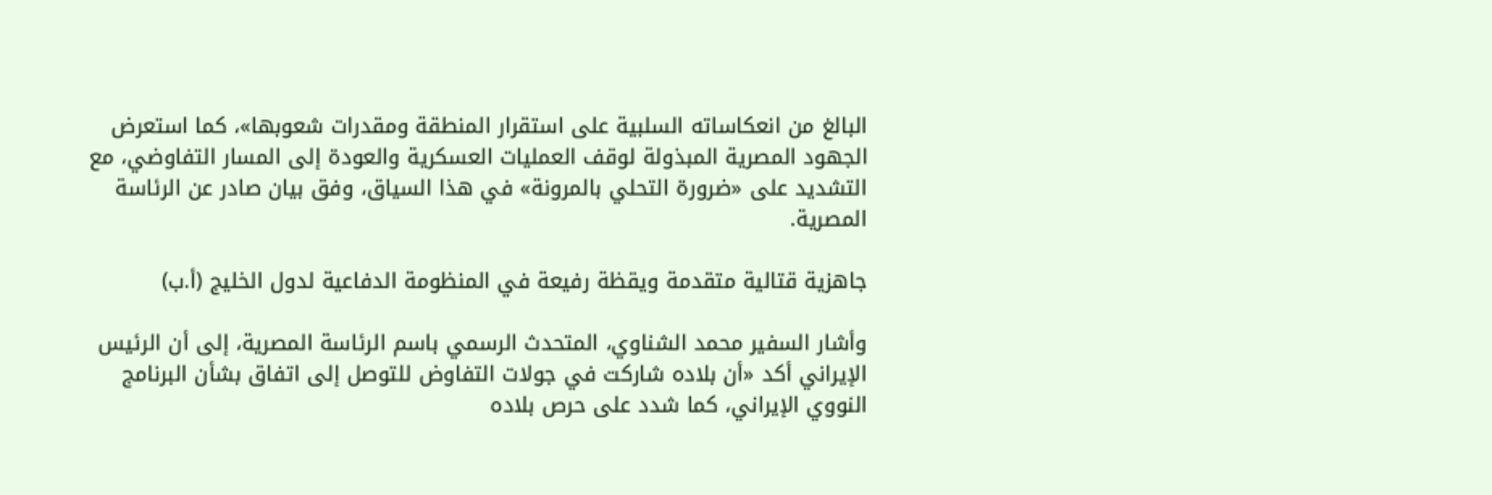البالغ من انعكاساته السلبية على استقرار المنطقة ومقدرات شعوبها»، كما استعرض الجهود المصرية المبذولة لوقف العمليات العسكرية والعودة إلى المسار التفاوضي، مع التشديد على «ضرورة التحلي بالمرونة» في هذا السياق، وفق بيان صادر عن الرئاسة المصرية.

جاهزية قتالية متقدمة ويقظة رفيعة في المنظومة الدفاعية لدول الخليج (أ.ب)

وأشار السفير محمد الشناوي، المتحدث الرسمي باسم الرئاسة المصرية، إلى أن الرئيس الإيراني أكد «أن بلاده شاركت في جولات التفاوض للتوصل إلى اتفاق بشأن البرنامج النووي الإيراني، كما شدد على حرص بلاده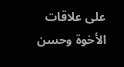على علاقات الأخوة وحسن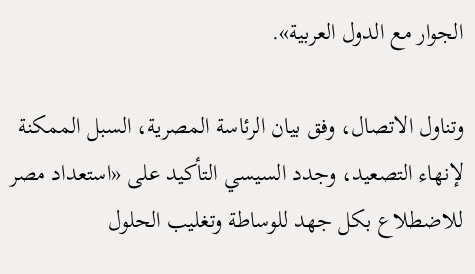الجوار مع الدول العربية».

وتناول الاتصال، وفق بيان الرئاسة المصرية، السبل الممكنة لإنهاء التصعيد، وجدد السيسي التأكيد على «استعداد مصر للاضطلاع بكل جهد للوساطة وتغليب الحلول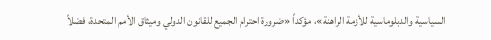السياسية والدبلوماسية للأزمة الراهنة»، مؤكداً «ضرورة احترام الجميع للقانون الدولي وميثاق الأمم المتحدة، فضلاً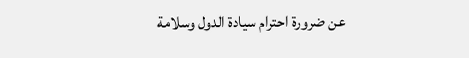عن ضرورة احترام سيادة الدول وسلامة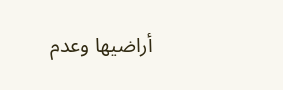أراضيها وعدم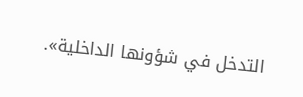التدخل في شؤونها الداخلية».